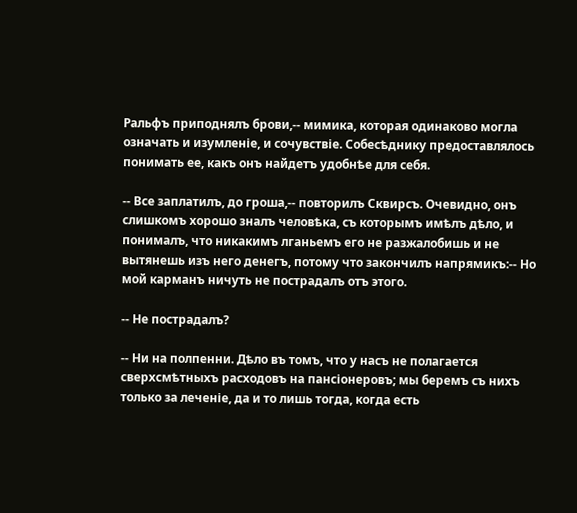Ральфъ приподнялъ брови,-- мимика, которая одинаково могла означать и изумленіе, и сочувствіе. Собесѣднику предоставлялось понимать ее, какъ онъ найдетъ удобнѣе для себя.

-- Все заплатилъ, до гроша,-- повторилъ Сквирсъ. Очевидно, онъ слишкомъ хорошо зналъ человѣка, съ которымъ имѣлъ дѣло, и понималъ, что никакимъ лганьемъ его не разжалобишь и не вытянешь изъ него денегъ, потому что закончилъ напрямикъ:-- Но мой карманъ ничуть не пострадалъ отъ этого.

-- Не пострадалъ?

-- Ни на полпенни. Дѣло въ томъ, что у насъ не полагается сверхсмѣтныхъ расходовъ на пансіонеровъ; мы беремъ съ нихъ только за леченіе, да и то лишь тогда, когда есть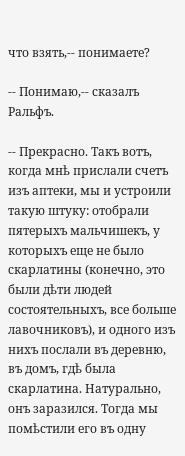что взять,-- понимаете?

-- Понимаю,-- сказалъ Ральфъ.

-- Прекрасно. Такъ вотъ, когда мнѣ прислали счетъ изъ аптеки, мы и устроили такую штуку: отобрали пятерыхъ мальчишекъ, у которыхъ еще не было скарлатины (конечно, это были дѣти людей состоятельныхъ, все больше лавочниковъ), и одного изъ нихъ послали въ деревню, въ домъ, гдѣ была скарлатина. Натурально, онъ заразился. Тогда мы помѣстили его въ одну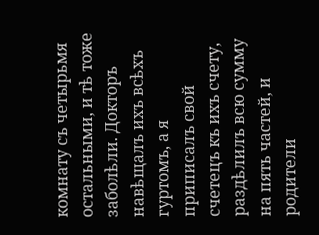комнату съ четырьмя остальными, и тѣ тоже заболѣли. Докторъ навѣщалъ ихъ всѣхъ гуртомъ, а я приписалъ свой счетецъ къ ихъ счету, раздѣлилъ всю сумму на пять частей, и родители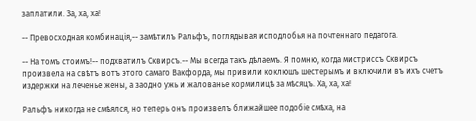заплатили. За, ха, ха!

-- Превосходная комбинація,-- замѣтилъ Ральфъ, поглядывая исподлобья на почтеннаго педагога.

-- На томъ стоимъ!-- подхватилъ Сквирсъ.-- Мы всегда такъ дѣлаемъ. Я помню, когда мистриссъ Сквирсъ произвела на свѣтъ вотъ этого самаго Вакфорда, мы привили коклюшъ шестерымъ и включили въ ихъ счетъ издержки на леченье жены, а заодно ужь и жалованье кормилицѣ за мѣсяцъ. Ха, ха, ха!

Ральфъ никогда не смѣялся, но теперь онъ произвелъ ближайшее подобіе смѣха, на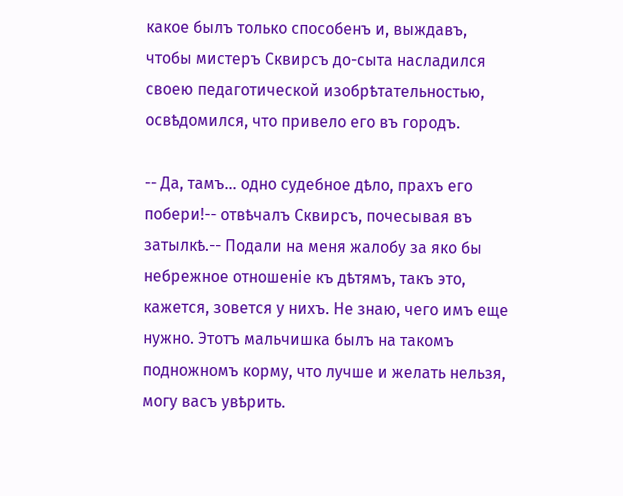какое былъ только способенъ и, выждавъ, чтобы мистеръ Сквирсъ до-сыта насладился своею педаготической изобрѣтательностью, освѣдомился, что привело его въ городъ.

-- Да, тамъ... одно судебное дѣло, прахъ его побери!-- отвѣчалъ Сквирсъ, почесывая въ затылкѣ.-- Подали на меня жалобу за яко бы небрежное отношеніе къ дѣтямъ, такъ это, кажется, зовется у нихъ. Не знаю, чего имъ еще нужно. Этотъ мальчишка былъ на такомъ подножномъ корму, что лучше и желать нельзя, могу васъ увѣрить.